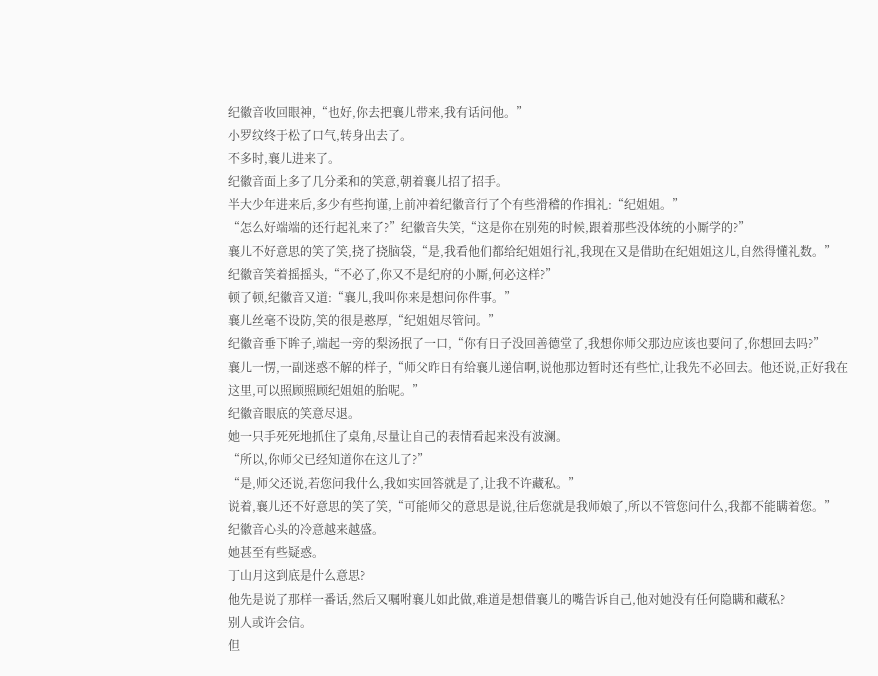纪徽音收回眼神,“也好,你去把襄儿带来,我有话问他。”
小罗纹终于松了口气,转身出去了。
不多时,襄儿进来了。
纪徽音面上多了几分柔和的笑意,朝着襄儿招了招手。
半大少年进来后,多少有些拘谨,上前冲着纪徽音行了个有些滑稽的作揖礼:“纪姐姐。”
“怎么好端端的还行起礼来了?”纪徽音失笑,“这是你在别苑的时候,跟着那些没体统的小厮学的?”
襄儿不好意思的笑了笑,挠了挠脑袋,“是,我看他们都给纪姐姐行礼,我现在又是借助在纪姐姐这儿,自然得懂礼数。”
纪徽音笑着摇摇头,“不必了,你又不是纪府的小厮,何必这样?”
顿了顿,纪徽音又道:“襄儿,我叫你来是想问你件事。”
襄儿丝毫不设防,笑的很是憨厚,“纪姐姐尽管问。”
纪徽音垂下眸子,端起一旁的梨汤抿了一口,“你有日子没回善德堂了,我想你师父那边应该也要问了,你想回去吗?”
襄儿一愣,一副迷惑不解的样子,“师父昨日有给襄儿递信啊,说他那边暂时还有些忙,让我先不必回去。他还说,正好我在这里,可以照顾照顾纪姐姐的胎呢。”
纪徽音眼底的笑意尽退。
她一只手死死地抓住了桌角,尽量让自己的表情看起来没有波澜。
“所以,你师父已经知道你在这儿了?”
“是,师父还说,若您问我什么,我如实回答就是了,让我不许藏私。”
说着,襄儿还不好意思的笑了笑,“可能师父的意思是说,往后您就是我师娘了,所以不管您问什么,我都不能瞒着您。”
纪徽音心头的冷意越来越盛。
她甚至有些疑惑。
丁山月这到底是什么意思?
他先是说了那样一番话,然后又嘱咐襄儿如此做,难道是想借襄儿的嘴告诉自己,他对她没有任何隐瞒和藏私?
别人或许会信。
但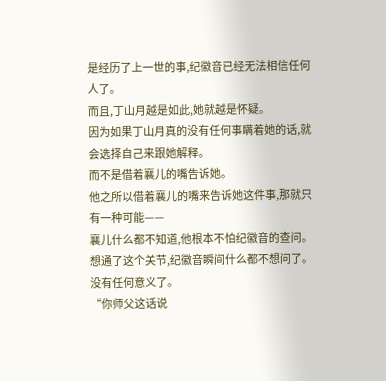是经历了上一世的事,纪徽音已经无法相信任何人了。
而且,丁山月越是如此,她就越是怀疑。
因为如果丁山月真的没有任何事瞒着她的话,就会选择自己来跟她解释。
而不是借着襄儿的嘴告诉她。
他之所以借着襄儿的嘴来告诉她这件事,那就只有一种可能——
襄儿什么都不知道,他根本不怕纪徽音的查问。
想通了这个关节,纪徽音瞬间什么都不想问了。
没有任何意义了。
“你师父这话说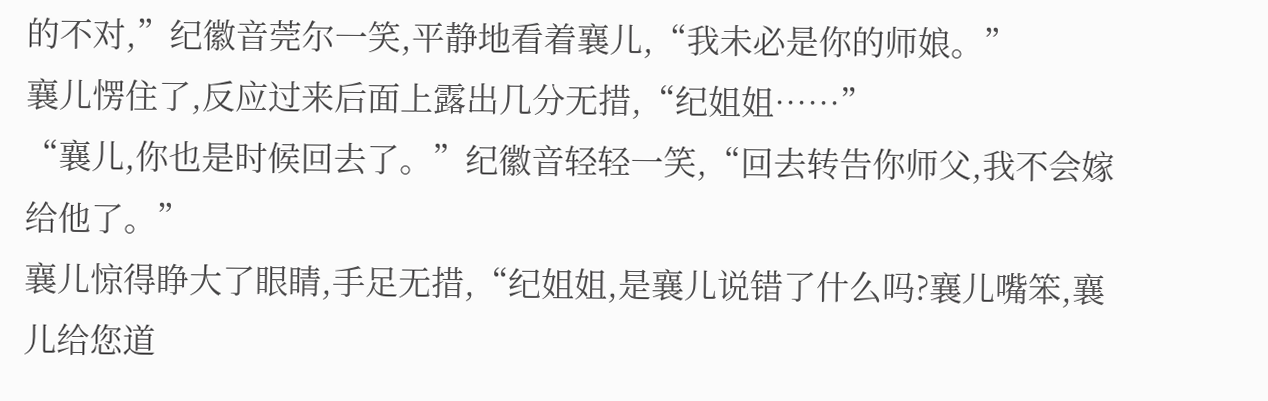的不对,”纪徽音莞尔一笑,平静地看着襄儿,“我未必是你的师娘。”
襄儿愣住了,反应过来后面上露出几分无措,“纪姐姐……”
“襄儿,你也是时候回去了。”纪徽音轻轻一笑,“回去转告你师父,我不会嫁给他了。”
襄儿惊得睁大了眼睛,手足无措,“纪姐姐,是襄儿说错了什么吗?襄儿嘴笨,襄儿给您道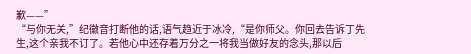歉——”
“与你无关,”纪徽音打断他的话,语气趋近于冰冷,“是你师父。你回去告诉丁先生,这个亲我不订了。若他心中还存着万分之一将我当做好友的念头,那以后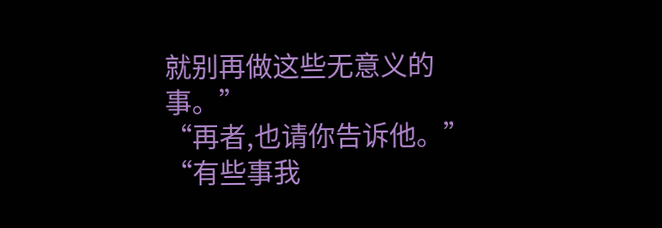就别再做这些无意义的事。”
“再者,也请你告诉他。”
“有些事我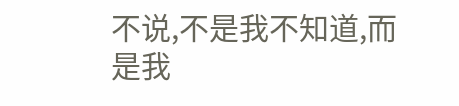不说,不是我不知道,而是我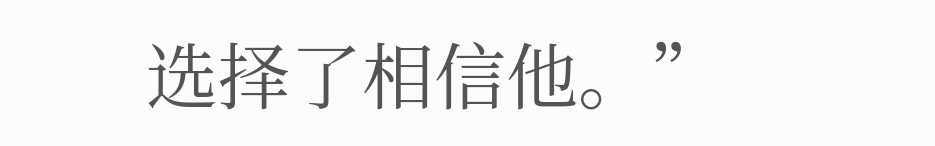选择了相信他。”